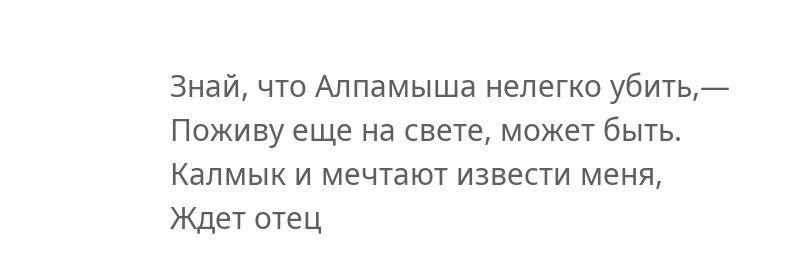Знай, что Алпамыша нелегко убить,—
Поживу еще на свете, может быть.
Калмык и мечтают извести меня,
Ждет отец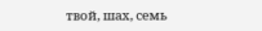твой, шах, семь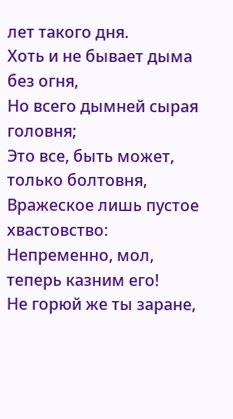лет такого дня.
Хоть и не бывает дыма без огня,
Но всего дымней сырая головня;
Это все, быть может, только болтовня,
Вражеское лишь пустое хвастовство:
Непременно, мол, теперь казним его!
Не горюй же ты заране,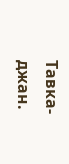Тавка-джан.